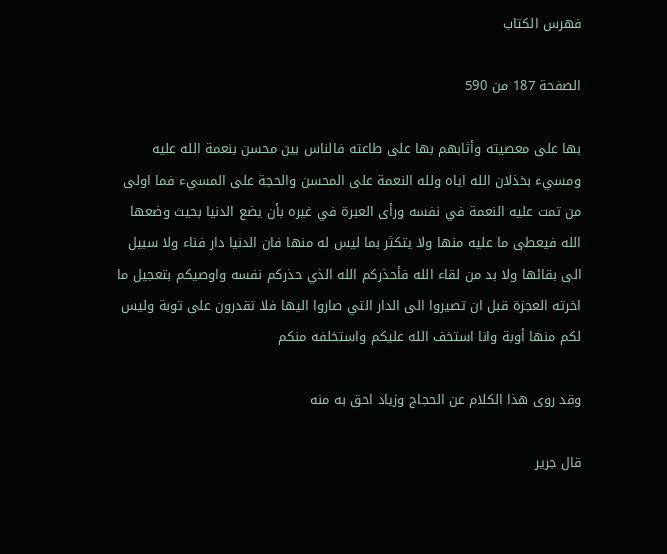فهرس الكتاب

الصفحة 187 من 590

بها على معصيته وأثابهم بها على طاعته فالناس بين محسن بنعمة الله عليه ومسيء بخذلان الله اياه ولله النعمة على المحسن والحجة على المسيء فما اولى من تمت عليه النعمة في نفسه ورأى العبرة في غيره بأن يضع الدنيا بحيث وضعها الله فيعطى ما عليه منها ولا يتكثر بما ليس له منها فان الدنيا دار فناء ولا سبيل الى بقائها ولا بد من لقاء الله فأحذركم الله الذي حذركم نفسه واوصيكم بتعجيل ما اخرته العجزة قبل ان تصيروا الى الدار التي صاروا اليها فلا تقدرون على توبة وليس لكم منها أوبة وانا استخف الله عليكم واستخلفه منكم

وقد روى هذا الكلام عن الحجاج وزياد احق به منه

قال جرير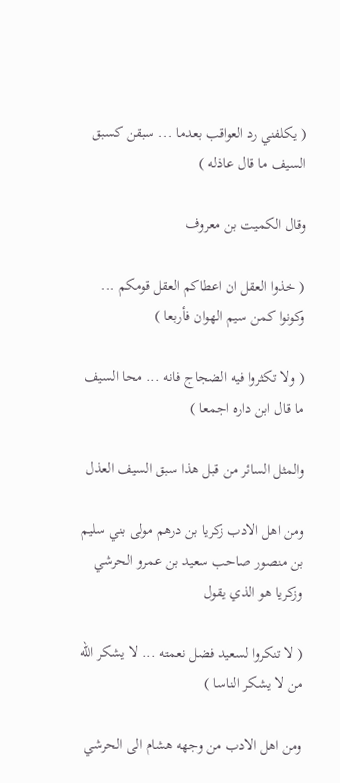( يكلفني رد العواقب بعدما ... سبقن كسبق السيف ما قال عاذله )

وقال الكميت بن معروف

( خذوا العقل ان اعطاكم العقل قومكم ... وكونوا كمن سيم الهوان فأربعا )

( ولا تكثروا فيه الضجاج فانه ... محا السيف ما قال ابن داره اجمعا )

والمثل السائر من قبل هذا سبق السيف العذل

ومن اهل الادب زكريا بن درهم مولى بني سليم بن منصور صاحب سعيد بن عمرو الحرشي وزكريا هو الذي يقول

( لا تنكروا لسعيد فضل نعمته ... لا يشكر الله من لا يشكر الناسا )

ومن اهل الادب من وجهه هشام الى الحرشي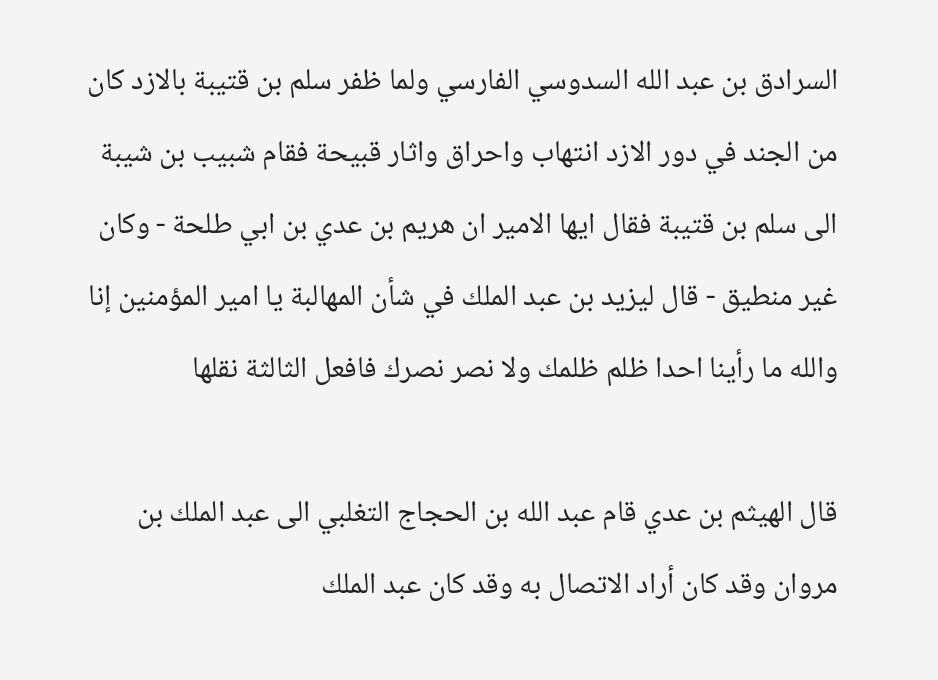السرادق بن عبد الله السدوسي الفارسي ولما ظفر سلم بن قتيبة بالازد كان من الجند في دور الازد انتهاب واحراق واثار قبيحة فقام شبيب بن شيبة الى سلم بن قتيبة فقال ايها الامير ان هريم بن عدي بن ابي طلحة - وكان غير منطيق - قال ليزيد بن عبد الملك في شأن المهالبة يا امير المؤمنين إنا والله ما رأينا احدا ظلم ظلمك ولا نصر نصرك فافعل الثالثة نقلها

قال الهيثم بن عدي قام عبد الله بن الحجاج التغلبي الى عبد الملك بن مروان وقد كان أراد الاتصال به وقد كان عبد الملك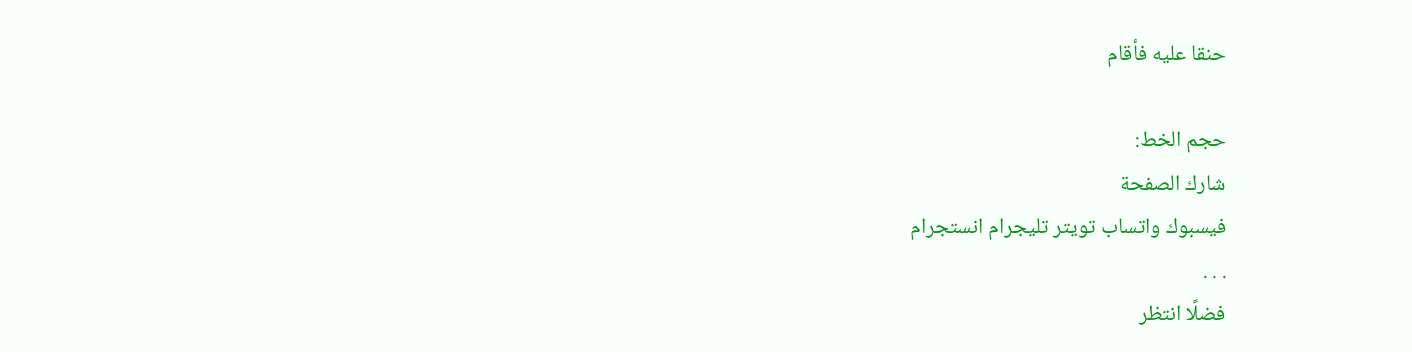حنقا عليه فأقام

حجم الخط:
شارك الصفحة
فيسبوك واتساب تويتر تليجرام انستجرام
. . .
فضلًا انتظر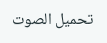تحميل الصوت